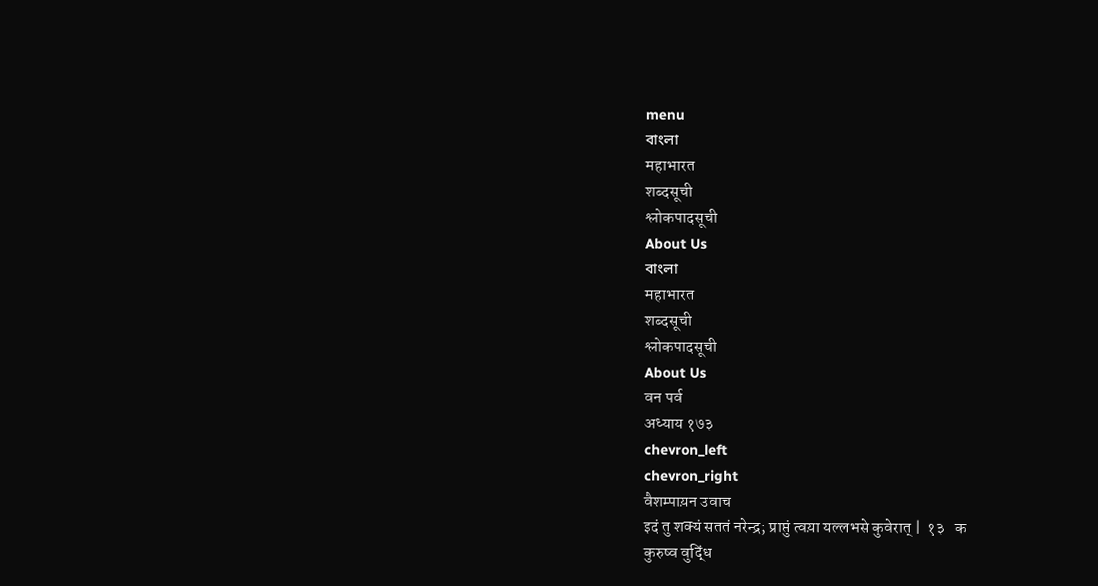menu
বাংলা
महाभारत
शब्दसूची
श्लोकपादसूची
About Us
বাংলা
महाभारत
शब्दसूची
श्लोकपादसूची
About Us
वन पर्व
अध्याय १७३
chevron_left
chevron_right
वैशम्पाय़न उवाच
इदं तु शक्यं सततं नरेन्द्र; प्राप्तुं त्वय़ा यल्लभसे कुवेरात् |  १३   क
कुरुष्व वुद्धिं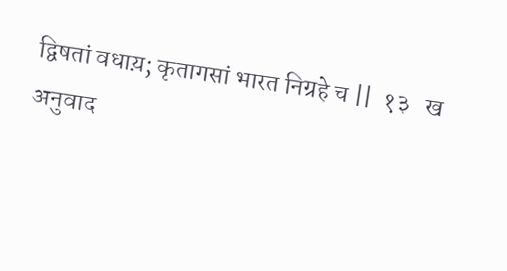द्विषतां वधाय़; कृतागसां भारत निग्रहे च ||  १३   ख
अनुवाद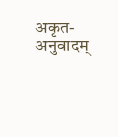अकृत-अनुवादम्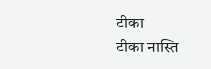टीका
टीका नास्ति